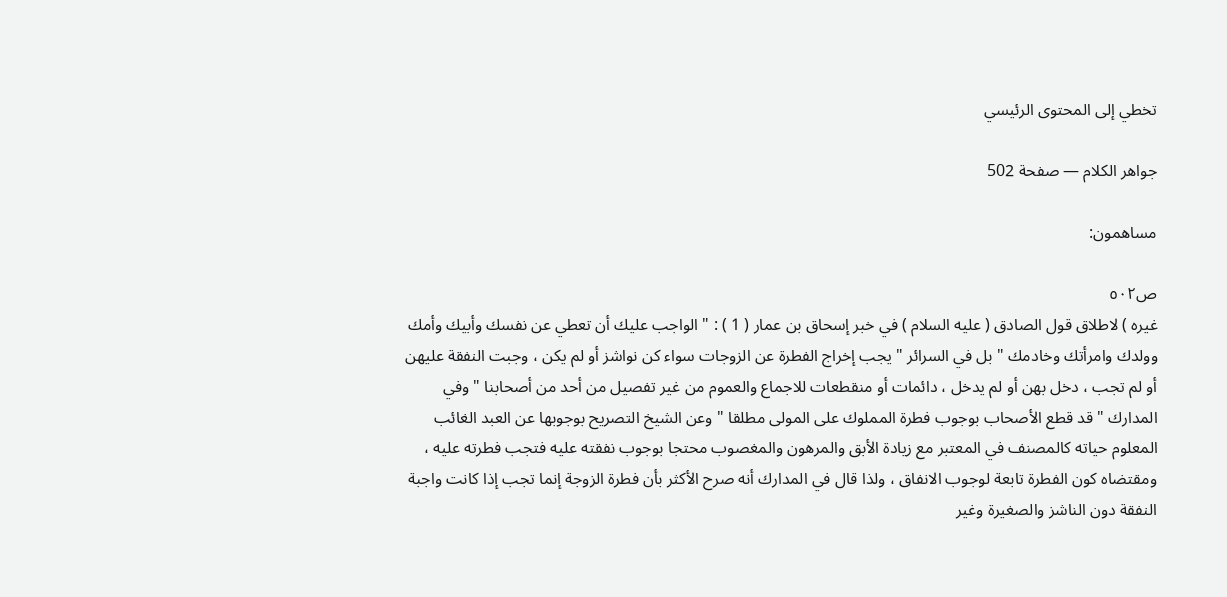تخطي إلى المحتوى الرئيسي

جواهر الكلام — صفحة 502

مساهمون:

ص٥٠٢
غيره ) لاطلاق قول الصادق ( عليه السلام ) في خبر إسحاق بن عمار ( 1 ) : " الواجب عليك أن تعطي عن نفسك وأبيك وأمك وولدك وامرأتك وخادمك " بل في السرائر " يجب إخراج الفطرة عن الزوجات سواء كن نواشز أو لم يكن ، وجبت النفقة عليهن أو لم تجب ، دخل بهن أو لم يدخل ، دائمات أو منقطعات للاجماع والعموم من غير تفصيل من أحد من أصحابنا " وفي المدارك " قد قطع الأصحاب بوجوب فطرة المملوك على المولى مطلقا " وعن الشيخ التصريح بوجوبها عن العبد الغائب المعلوم حياته كالمصنف في المعتبر مع زيادة الأبق والمرهون والمغصوب محتجا بوجوب نفقته عليه فتجب فطرته عليه ، ومقتضاه كون الفطرة تابعة لوجوب الانفاق ، ولذا قال في المدارك أنه صرح الأكثر بأن فطرة الزوجة إنما تجب إذا كانت واجبة النفقة دون الناشز والصغيرة وغير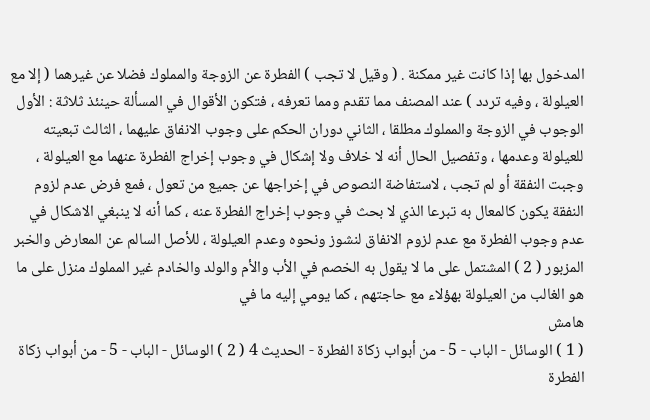المدخول بها إذا كانت غير ممكنة . ( وقيل لا تجب ) الفطرة عن الزوجة والمملوك فضلا عن غيرهما ( إلا مع العيلولة ، وفيه تردد ) عند المصنف مما تقدم ومما تعرفه ، فتكون الأقوال في المسألة حينئذ ثلاثة : الأول الوجوب في الزوجة والمملوك مطلقا ، الثاني دوران الحكم على وجوب الانفاق عليهما ، الثالث تبعيته للعيلولة وعدمها ، وتفصيل الحال أنه لا خلاف ولا إشكال في وجوب إخراج الفطرة عنهما مع العيلولة ، وجبت النفقة أو لم تجب ، لاستفاضة النصوص في إخراجها عن جميع من تعول ، فمع فرض عدم لزوم النفقة يكون كالمعال به تبرعا الذي لا بحث في وجوب إخراج الفطرة عنه ، كما أنه لا ينبغي الاشكال في عدم وجوب الفطرة مع عدم لزوم الانفاق لنشوز ونحوه وعدم العيلولة ، للأصل السالم عن المعارض والخبر المزبور ( 2 ) المشتمل على ما لا يقول به الخصم في الأب والأم والولد والخادم غير المملوك منزل على ما هو الغالب من العيلولة بهؤلاء مع حاجتهم ، كما يومي إليه ما في
هامش
( 1 ) الوسائل - الباب - 5 - من أبواب زكاة الفطرة - الحديث 4 ( 2 ) الوسائل - الباب - 5 - من أبواب زكاة الفطرة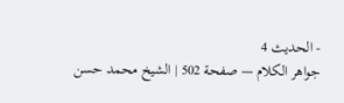- الحديث 4
جواهر الكلام — صفحة 502 | الشيخ محمد حسن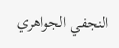النجفي الجواهري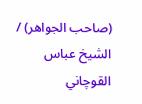(صاحب الجواهر) / الشيخ عباس القوچاني